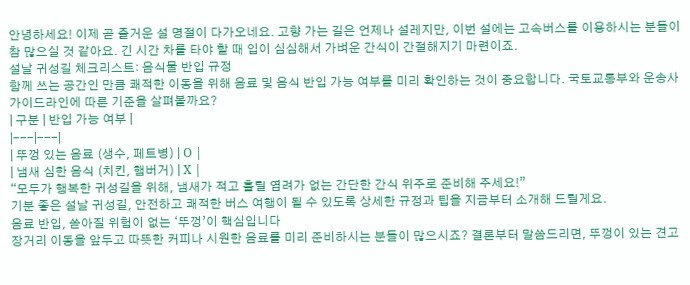안녕하세요! 이제 곧 즐거운 설 명절이 다가오네요. 고향 가는 길은 언제나 설레지만, 이번 설에는 고속버스를 이용하시는 분들이 참 많으실 것 같아요. 긴 시간 차를 타야 할 때 입이 심심해서 가벼운 간식이 간절해지기 마련이죠.
설날 귀성길 체크리스트: 음식물 반입 규정
함께 쓰는 공간인 만큼 쾌적한 이동을 위해 음료 및 음식 반입 가능 여부를 미리 확인하는 것이 중요합니다. 국토교통부와 운송사 가이드라인에 따른 기준을 살펴볼까요?
| 구분 | 반입 가능 여부 |
|---|---|
| 뚜껑 있는 음료 (생수, 페트병) | O |
| 냄새 심한 음식 (치킨, 햄버거) | X |
“모두가 행복한 귀성길을 위해, 냄새가 적고 흘릴 염려가 없는 간단한 간식 위주로 준비해 주세요!”
기분 좋은 설날 귀성길, 안전하고 쾌적한 버스 여행이 될 수 있도록 상세한 규정과 팁을 지금부터 소개해 드릴게요.
음료 반입, 쏟아질 위험이 없는 ‘뚜껑’이 핵심입니다
장거리 이동을 앞두고 따뜻한 커피나 시원한 음료를 미리 준비하시는 분들이 많으시죠? 결론부터 말씀드리면, 뚜껑이 있는 견고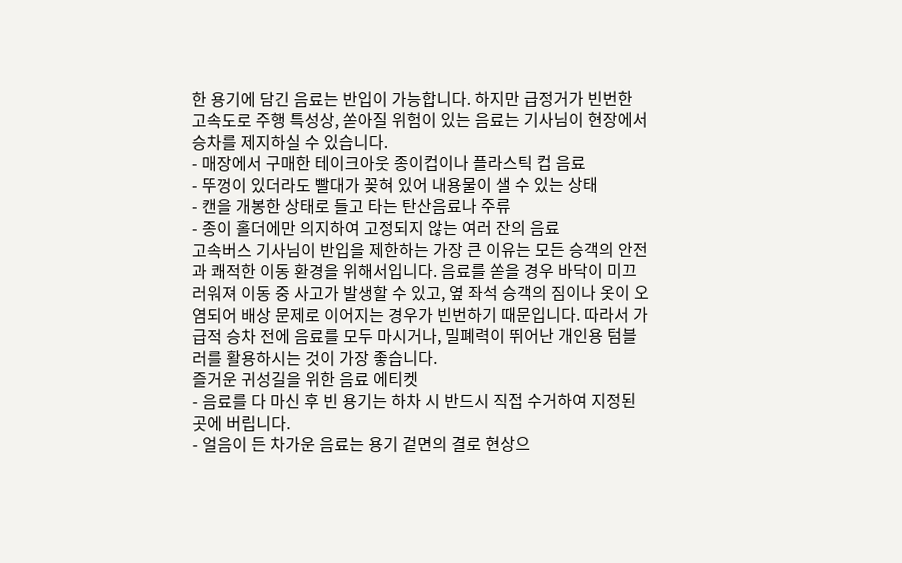한 용기에 담긴 음료는 반입이 가능합니다. 하지만 급정거가 빈번한 고속도로 주행 특성상, 쏟아질 위험이 있는 음료는 기사님이 현장에서 승차를 제지하실 수 있습니다.
- 매장에서 구매한 테이크아웃 종이컵이나 플라스틱 컵 음료
- 뚜껑이 있더라도 빨대가 꽂혀 있어 내용물이 샐 수 있는 상태
- 캔을 개봉한 상태로 들고 타는 탄산음료나 주류
- 종이 홀더에만 의지하여 고정되지 않는 여러 잔의 음료
고속버스 기사님이 반입을 제한하는 가장 큰 이유는 모든 승객의 안전과 쾌적한 이동 환경을 위해서입니다. 음료를 쏟을 경우 바닥이 미끄러워져 이동 중 사고가 발생할 수 있고, 옆 좌석 승객의 짐이나 옷이 오염되어 배상 문제로 이어지는 경우가 빈번하기 때문입니다. 따라서 가급적 승차 전에 음료를 모두 마시거나, 밀폐력이 뛰어난 개인용 텀블러를 활용하시는 것이 가장 좋습니다.
즐거운 귀성길을 위한 음료 에티켓
- 음료를 다 마신 후 빈 용기는 하차 시 반드시 직접 수거하여 지정된 곳에 버립니다.
- 얼음이 든 차가운 음료는 용기 겉면의 결로 현상으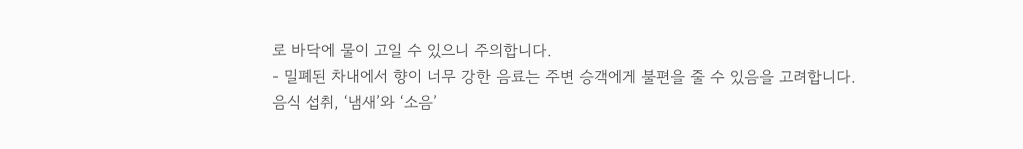로 바닥에 물이 고일 수 있으니 주의합니다.
- 밀폐된 차내에서 향이 너무 강한 음료는 주변 승객에게 불편을 줄 수 있음을 고려합니다.
음식 섭취, ‘냄새’와 ‘소음’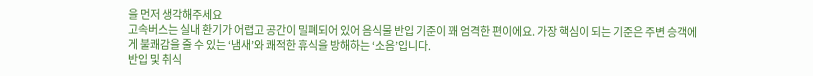을 먼저 생각해주세요
고속버스는 실내 환기가 어렵고 공간이 밀폐되어 있어 음식물 반입 기준이 꽤 엄격한 편이에요. 가장 핵심이 되는 기준은 주변 승객에게 불쾌감을 줄 수 있는 ‘냄새’와 쾌적한 휴식을 방해하는 ‘소음’입니다.
반입 및 취식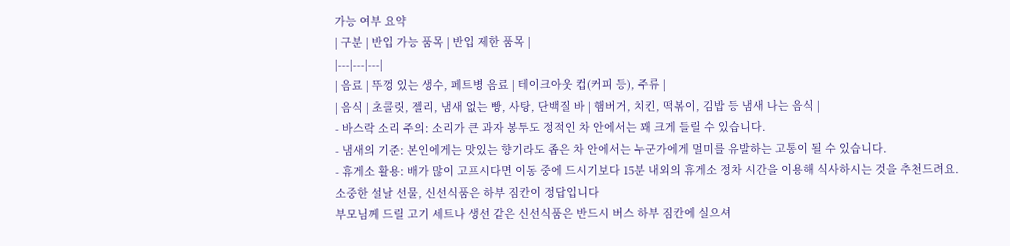가능 여부 요약
| 구분 | 반입 가능 품목 | 반입 제한 품목 |
|---|---|---|
| 음료 | 뚜껑 있는 생수, 페트병 음료 | 테이크아웃 컵(커피 등), 주류 |
| 음식 | 초콜릿, 젤리, 냄새 없는 빵, 사탕, 단백질 바 | 햄버거, 치킨, 떡볶이, 김밥 등 냄새 나는 음식 |
- 바스락 소리 주의: 소리가 큰 과자 봉투도 정적인 차 안에서는 꽤 크게 들릴 수 있습니다.
- 냄새의 기준: 본인에게는 맛있는 향기라도 좁은 차 안에서는 누군가에게 멀미를 유발하는 고통이 될 수 있습니다.
- 휴게소 활용: 배가 많이 고프시다면 이동 중에 드시기보다 15분 내외의 휴게소 정차 시간을 이용해 식사하시는 것을 추천드려요.
소중한 설날 선물, 신선식품은 하부 짐칸이 정답입니다
부모님께 드릴 고기 세트나 생선 같은 신선식품은 반드시 버스 하부 짐칸에 실으셔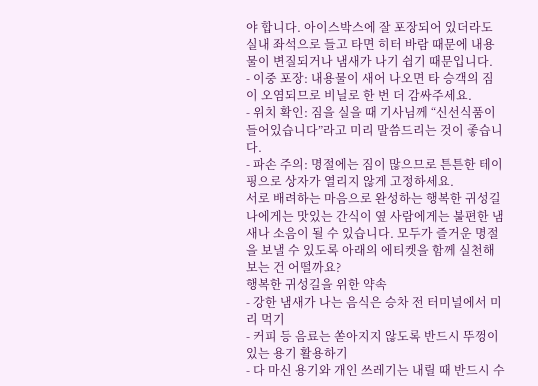야 합니다. 아이스박스에 잘 포장되어 있더라도 실내 좌석으로 들고 타면 히터 바람 때문에 내용물이 변질되거나 냄새가 나기 쉽기 때문입니다.
- 이중 포장: 내용물이 새어 나오면 타 승객의 짐이 오염되므로 비닐로 한 번 더 감싸주세요.
- 위치 확인: 짐을 실을 때 기사님께 “신선식품이 들어있습니다”라고 미리 말씀드리는 것이 좋습니다.
- 파손 주의: 명절에는 짐이 많으므로 튼튼한 테이핑으로 상자가 열리지 않게 고정하세요.
서로 배려하는 마음으로 완성하는 행복한 귀성길
나에게는 맛있는 간식이 옆 사람에게는 불편한 냄새나 소음이 될 수 있습니다. 모두가 즐거운 명절을 보낼 수 있도록 아래의 에티켓을 함께 실천해 보는 건 어떨까요?
행복한 귀성길을 위한 약속
- 강한 냄새가 나는 음식은 승차 전 터미널에서 미리 먹기
- 커피 등 음료는 쏟아지지 않도록 반드시 뚜껑이 있는 용기 활용하기
- 다 마신 용기와 개인 쓰레기는 내릴 때 반드시 수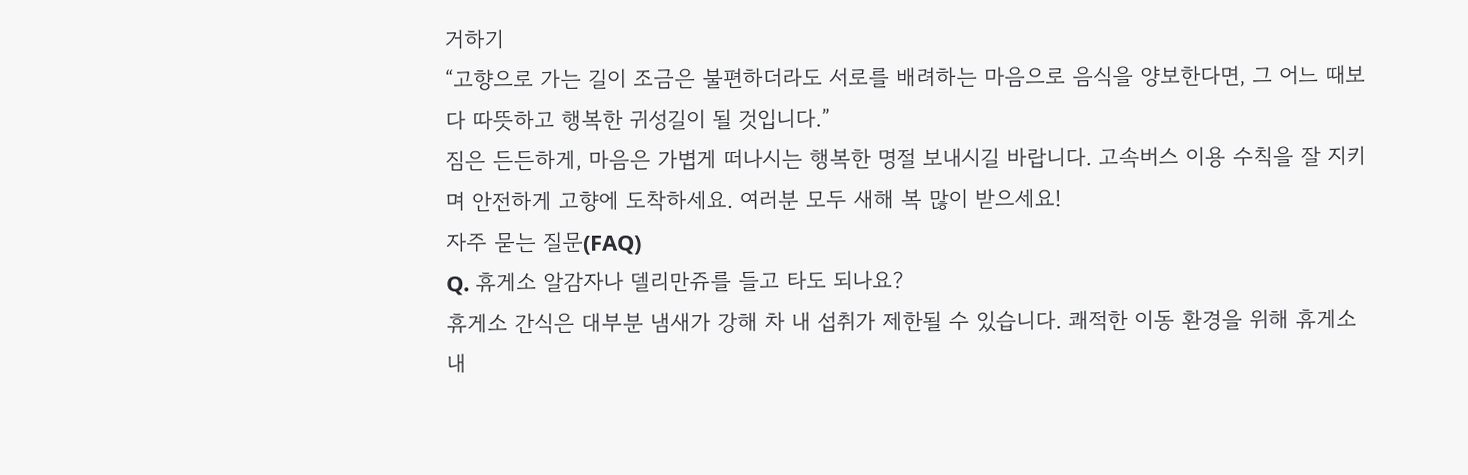거하기
“고향으로 가는 길이 조금은 불편하더라도 서로를 배려하는 마음으로 음식을 양보한다면, 그 어느 때보다 따뜻하고 행복한 귀성길이 될 것입니다.”
짐은 든든하게, 마음은 가볍게 떠나시는 행복한 명절 보내시길 바랍니다. 고속버스 이용 수칙을 잘 지키며 안전하게 고향에 도착하세요. 여러분 모두 새해 복 많이 받으세요!
자주 묻는 질문(FAQ)
Q. 휴게소 알감자나 델리만쥬를 들고 타도 되나요?
휴게소 간식은 대부분 냄새가 강해 차 내 섭취가 제한될 수 있습니다. 쾌적한 이동 환경을 위해 휴게소 내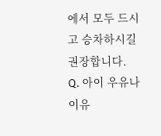에서 모두 드시고 승차하시길 권장합니다.
Q. 아이 우유나 이유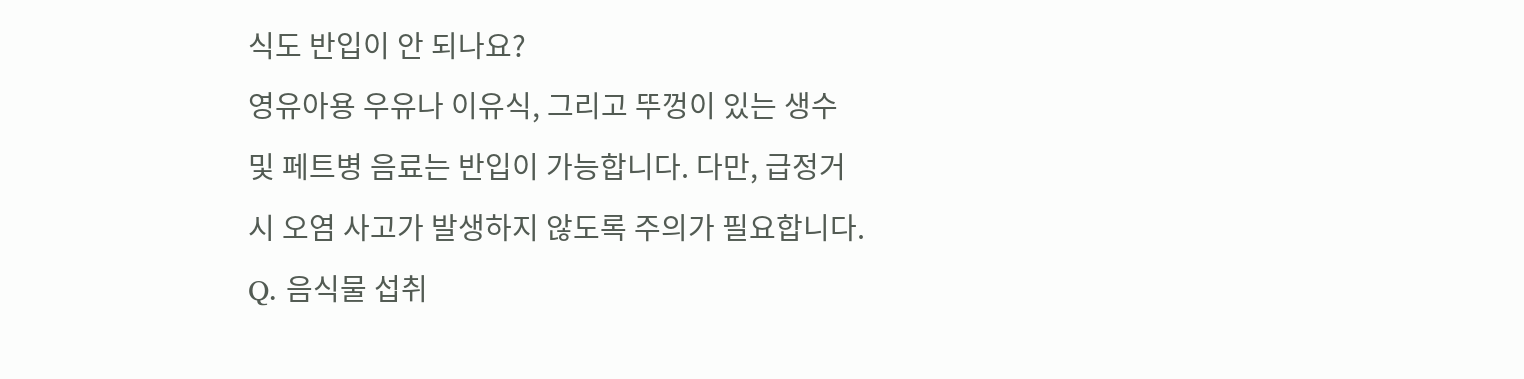식도 반입이 안 되나요?
영유아용 우유나 이유식, 그리고 뚜껑이 있는 생수 및 페트병 음료는 반입이 가능합니다. 다만, 급정거 시 오염 사고가 발생하지 않도록 주의가 필요합니다.
Q. 음식물 섭취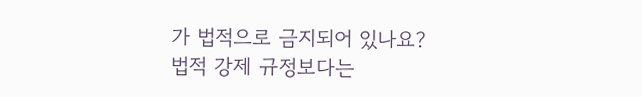가 법적으로 금지되어 있나요?
법적 강제 규정보다는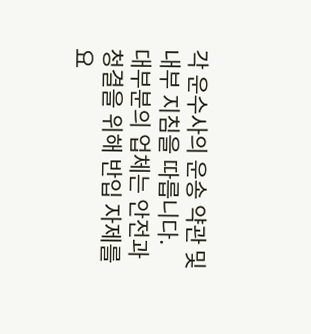각 운수사의 운송 약관 및 내부 지침을 따릅니다. 대부분의 업체는 안전과 청결을 위해 반입 자제를 요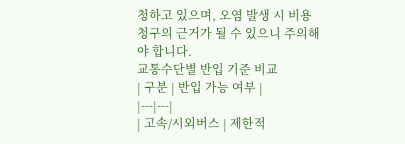청하고 있으며, 오염 발생 시 비용 청구의 근거가 될 수 있으니 주의해야 합니다.
교통수단별 반입 기준 비교
| 구분 | 반입 가능 여부 |
|---|---|
| 고속/시외버스 | 제한적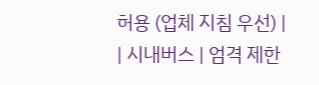허용 (업체 지침 우선) |
| 시내버스 | 엄격 제한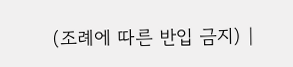(조례에 따른 반입 금지) |